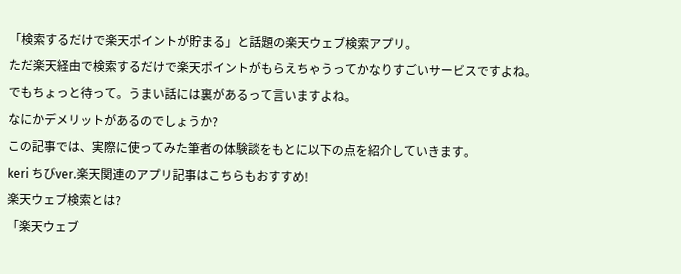「検索するだけで楽天ポイントが貯まる」と話題の楽天ウェブ検索アプリ。
ただ楽天経由で検索するだけで楽天ポイントがもらえちゃうってかなりすごいサービスですよね。
でもちょっと待って。うまい話には裏があるって言いますよね。
なにかデメリットがあるのでしょうか?
この記事では、実際に使ってみた筆者の体験談をもとに以下の点を紹介していきます。
keri ちびver.楽天関連のアプリ記事はこちらもおすすめ!
楽天ウェブ検索とは?
「楽天ウェブ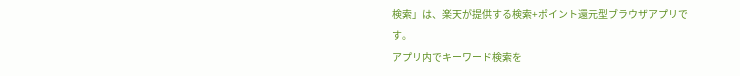検索」は、楽天が提供する検索+ポイント還元型ブラウザアプリです。
アプリ内でキーワード検索を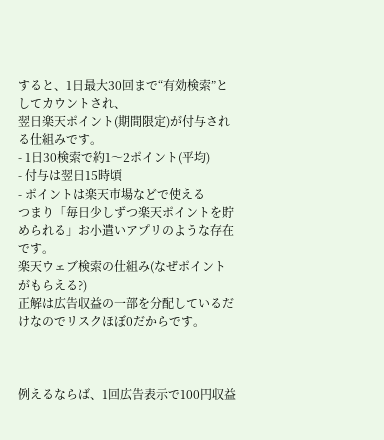すると、1日最大30回まで“有効検索”としてカウントされ、
翌日楽天ポイント(期間限定)が付与される仕組みです。
- 1日30検索で約1〜2ポイント(平均)
- 付与は翌日15時頃
- ポイントは楽天市場などで使える
つまり「毎日少しずつ楽天ポイントを貯められる」お小遣いアプリのような存在です。
楽天ウェブ検索の仕組み(なぜポイントがもらえる?)
正解は広告収益の一部を分配しているだけなのでリスクほぼ0だからです。



例えるならば、1回広告表示で100円収益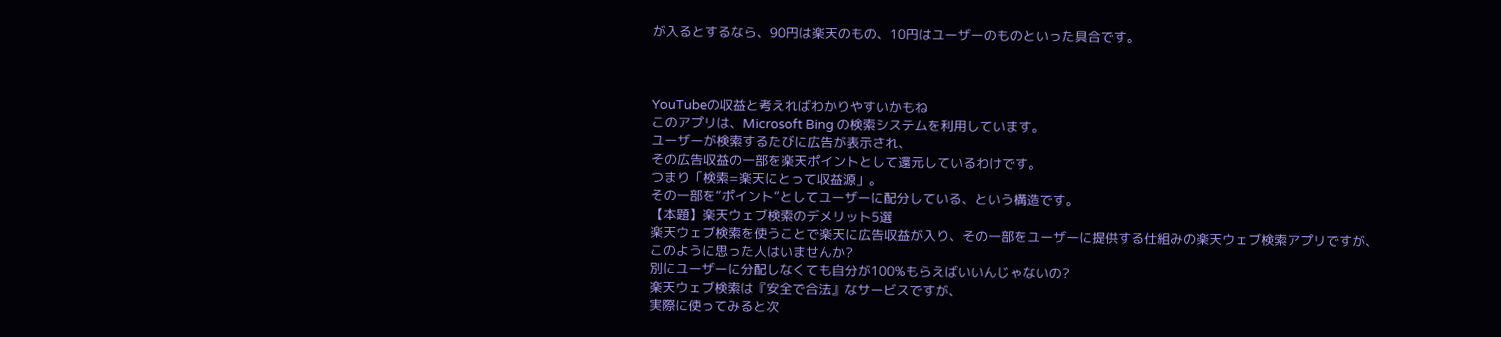が入るとするなら、90円は楽天のもの、10円はユーザーのものといった具合です。



YouTubeの収益と考えればわかりやすいかもね
このアプリは、Microsoft Bing の検索システムを利用しています。
ユーザーが検索するたびに広告が表示され、
その広告収益の一部を楽天ポイントとして還元しているわけです。
つまり「検索=楽天にとって収益源」。
その一部を“ポイント”としてユーザーに配分している、という構造です。
【本題】楽天ウェブ検索のデメリット5選
楽天ウェブ検索を使うことで楽天に広告収益が入り、その一部をユーザーに提供する仕組みの楽天ウェブ検索アプリですが、このように思った人はいませんか?
別にユーザーに分配しなくても自分が100%もらえばいいんじゃないの?
楽天ウェブ検索は『安全で合法』なサービスですが、
実際に使ってみると次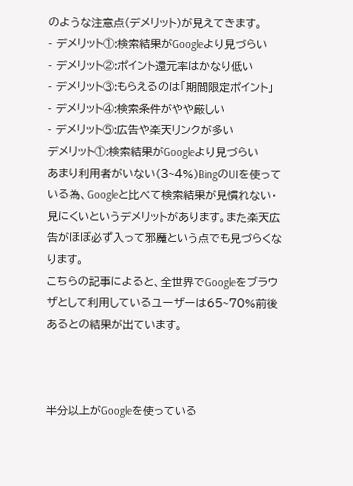のような注意点(デメリット)が見えてきます。
- デメリット①:検索結果がGoogleより見づらい
- デメリット②:ポイント還元率はかなり低い
- デメリット③:もらえるのは「期間限定ポイント」
- デメリット④:検索条件がやや厳しい
- デメリット⑤:広告や楽天リンクが多い
デメリット①:検索結果がGoogleより見づらい
あまり利用者がいない(3~4%)BingのUIを使っている為、Googleと比べて検索結果が見慣れない・見にくいというデメリットがあります。また楽天広告がほぼ必ず入って邪魔という点でも見づらくなります。
こちらの記事によると、全世界でGoogleをブラウザとして利用しているユーザーは65~70%前後あるとの結果が出ています。



半分以上がGoogleを使っている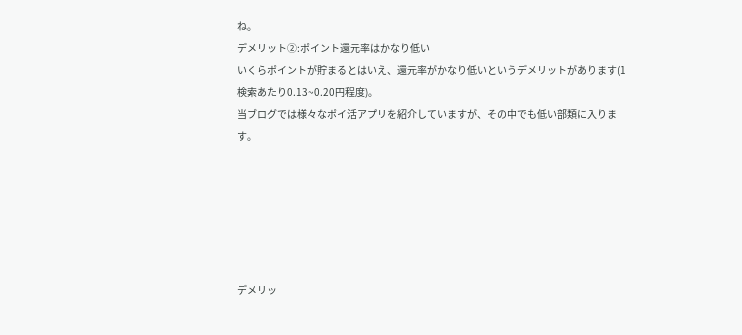ね。
デメリット②:ポイント還元率はかなり低い
いくらポイントが貯まるとはいえ、還元率がかなり低いというデメリットがあります(1検索あたり0.13~0.20円程度)。
当ブログでは様々なポイ活アプリを紹介していますが、その中でも低い部類に入ります。






デメリッ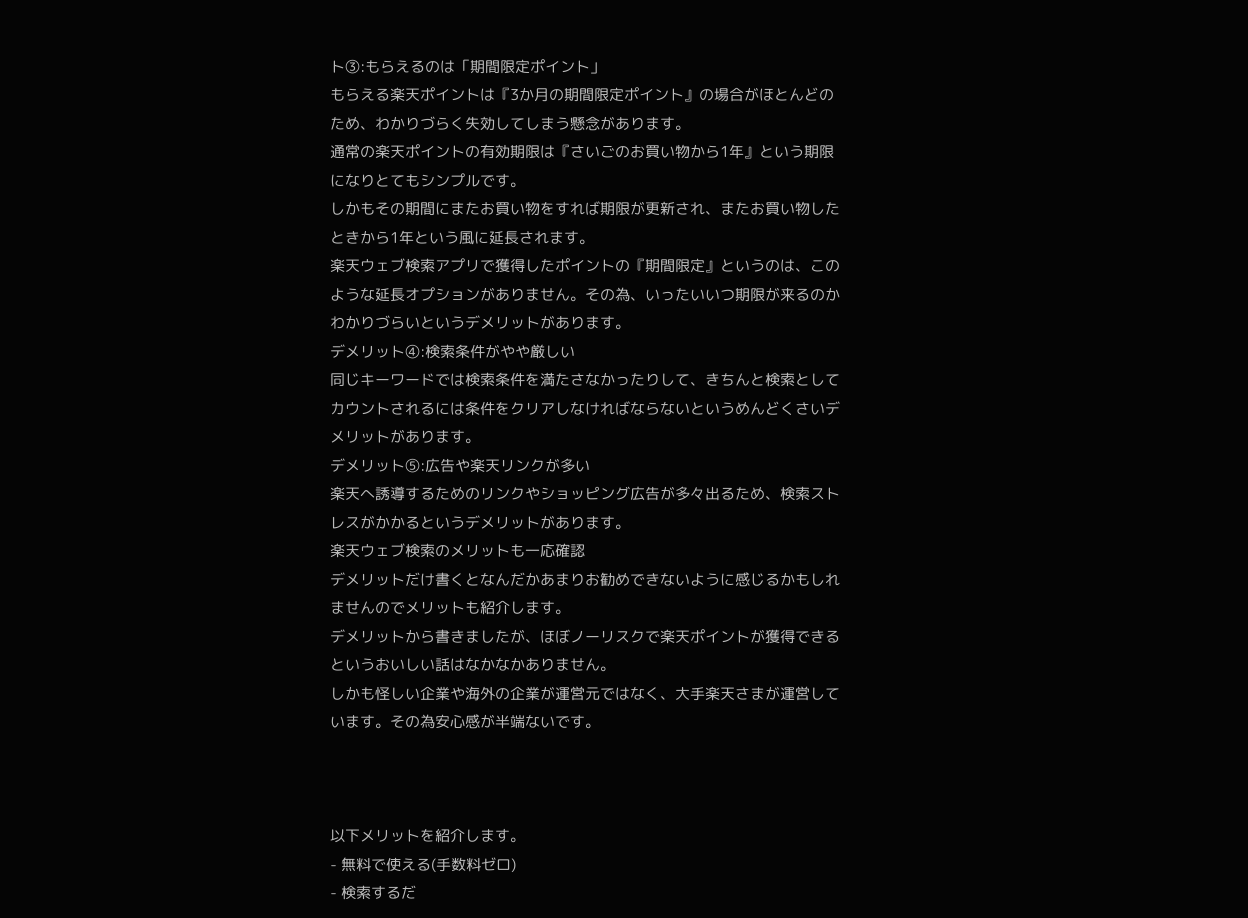ト③:もらえるのは「期間限定ポイント」
もらえる楽天ポイントは『3か月の期間限定ポイント』の場合がほとんどのため、わかりづらく失効してしまう懸念があります。
通常の楽天ポイントの有効期限は『さいごのお買い物から1年』という期限になりとてもシンプルです。
しかもその期間にまたお買い物をすれば期限が更新され、またお買い物したときから1年という風に延長されます。
楽天ウェブ検索アプリで獲得したポイントの『期間限定』というのは、このような延長オプションがありません。その為、いったいいつ期限が来るのかわかりづらいというデメリットがあります。
デメリット④:検索条件がやや厳しい
同じキーワードでは検索条件を満たさなかったりして、きちんと検索としてカウントされるには条件をクリアしなければならないというめんどくさいデメリットがあります。
デメリット⑤:広告や楽天リンクが多い
楽天へ誘導するためのリンクやショッピング広告が多々出るため、検索ストレスがかかるというデメリットがあります。
楽天ウェブ検索のメリットも一応確認
デメリットだけ書くとなんだかあまりお勧めできないように感じるかもしれませんのでメリットも紹介します。
デメリットから書きましたが、ほぼノーリスクで楽天ポイントが獲得できるというおいしい話はなかなかありません。
しかも怪しい企業や海外の企業が運営元ではなく、大手楽天さまが運営しています。その為安心感が半端ないです。



以下メリットを紹介します。
- 無料で使える(手数料ゼロ)
- 検索するだ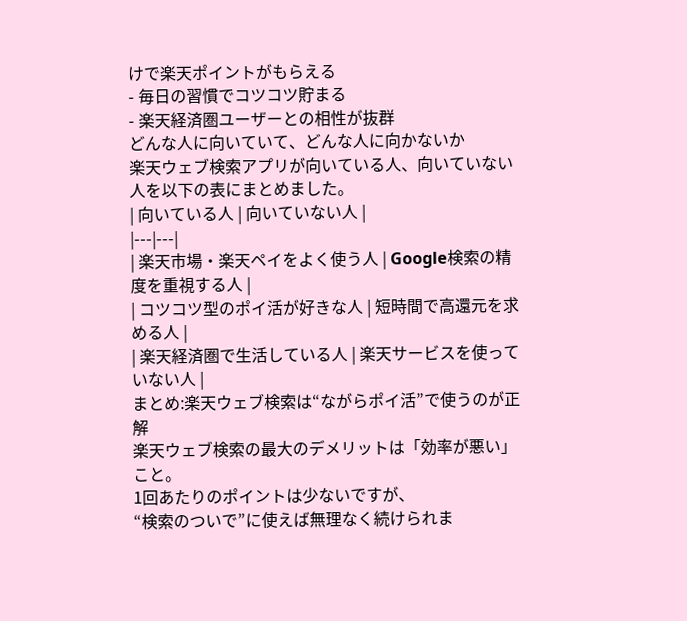けで楽天ポイントがもらえる
- 毎日の習慣でコツコツ貯まる
- 楽天経済圏ユーザーとの相性が抜群
どんな人に向いていて、どんな人に向かないか
楽天ウェブ検索アプリが向いている人、向いていない人を以下の表にまとめました。
| 向いている人 | 向いていない人 |
|---|---|
| 楽天市場・楽天ペイをよく使う人 | Google検索の精度を重視する人 |
| コツコツ型のポイ活が好きな人 | 短時間で高還元を求める人 |
| 楽天経済圏で生活している人 | 楽天サービスを使っていない人 |
まとめ:楽天ウェブ検索は“ながらポイ活”で使うのが正解
楽天ウェブ検索の最大のデメリットは「効率が悪い」こと。
1回あたりのポイントは少ないですが、
“検索のついで”に使えば無理なく続けられま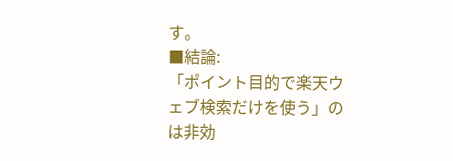す。
■結論:
「ポイント目的で楽天ウェブ検索だけを使う」のは非効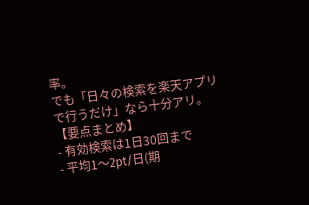率。
でも「日々の検索を楽天アプリで行うだけ」なら十分アリ。
【要点まとめ】
- 有効検索は1日30回まで
- 平均1〜2pt/日(期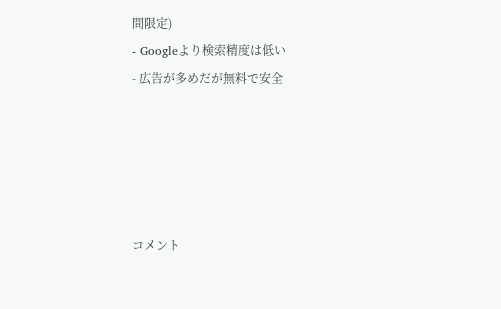間限定)
- Googleより検索精度は低い
- 広告が多めだが無料で安全





コメント